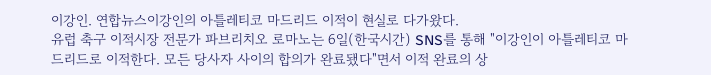이강인. 연합뉴스이강인의 아틀레티코 마드리드 이적이 현실로 다가왔다.
유럽 축구 이적시장 전문가 파브리치오 로마노는 6일(한국시간) SNS를 통해 "이강인이 아틀레티코 마드리드로 이적한다. 모든 당사자 사이의 합의가 완료됐다"면서 이적 완료의 상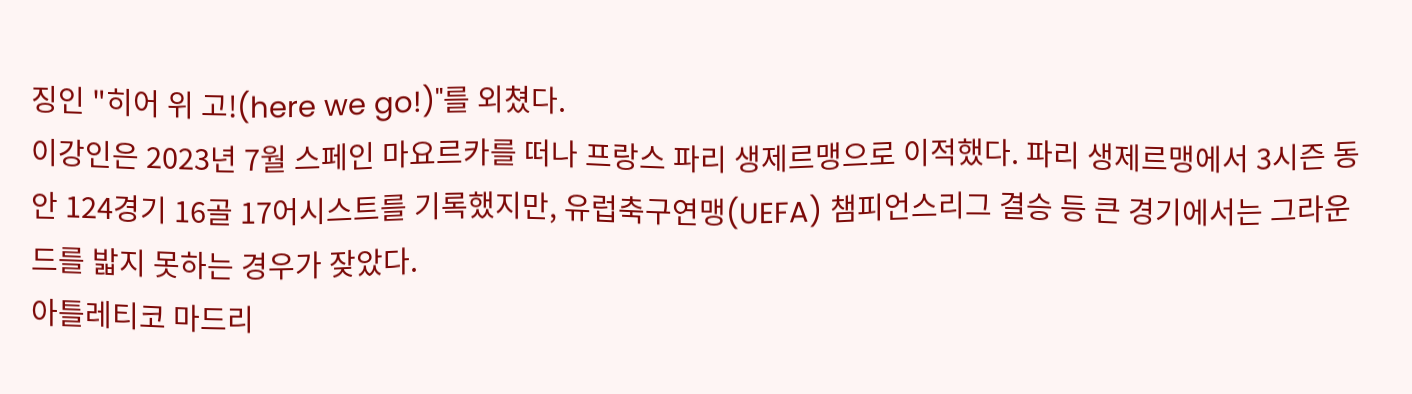징인 "히어 위 고!(here we go!)"를 외쳤다.
이강인은 2023년 7월 스페인 마요르카를 떠나 프랑스 파리 생제르맹으로 이적했다. 파리 생제르맹에서 3시즌 동안 124경기 16골 17어시스트를 기록했지만, 유럽축구연맹(UEFA) 챔피언스리그 결승 등 큰 경기에서는 그라운드를 밟지 못하는 경우가 잦았다.
아틀레티코 마드리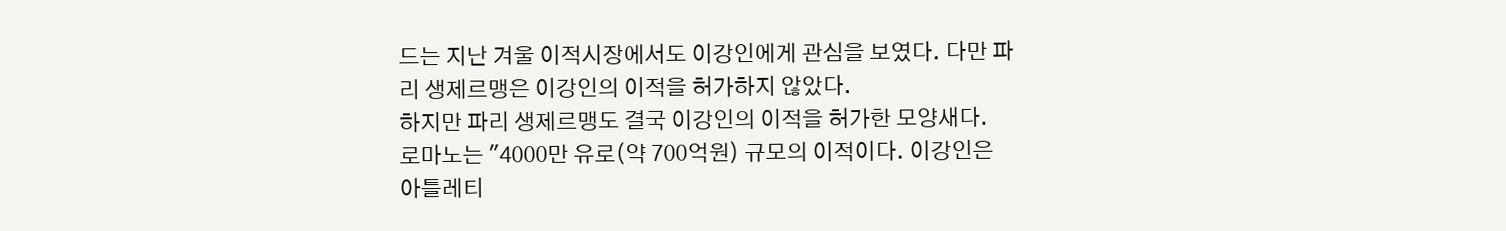드는 지난 겨울 이적시장에서도 이강인에게 관심을 보였다. 다만 파리 생제르맹은 이강인의 이적을 허가하지 않았다.
하지만 파리 생제르맹도 결국 이강인의 이적을 허가한 모양새다.
로마노는 "4000만 유로(약 700억원) 규모의 이적이다. 이강인은 아틀레티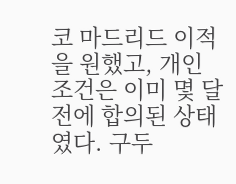코 마드리드 이적을 원했고, 개인 조건은 이미 몇 달 전에 합의된 상태였다. 구두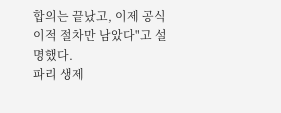합의는 끝났고, 이제 공식 이적 절차만 남았다"고 설명했다.
파리 생제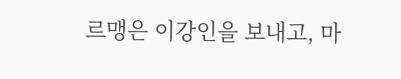르맹은 이강인을 보내고, 마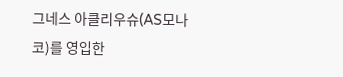그네스 아클리우슈(AS모나코)를 영입한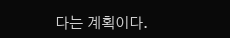다는 계획이다.